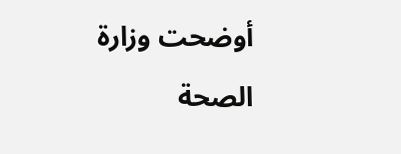أوضحت وزارة الصحة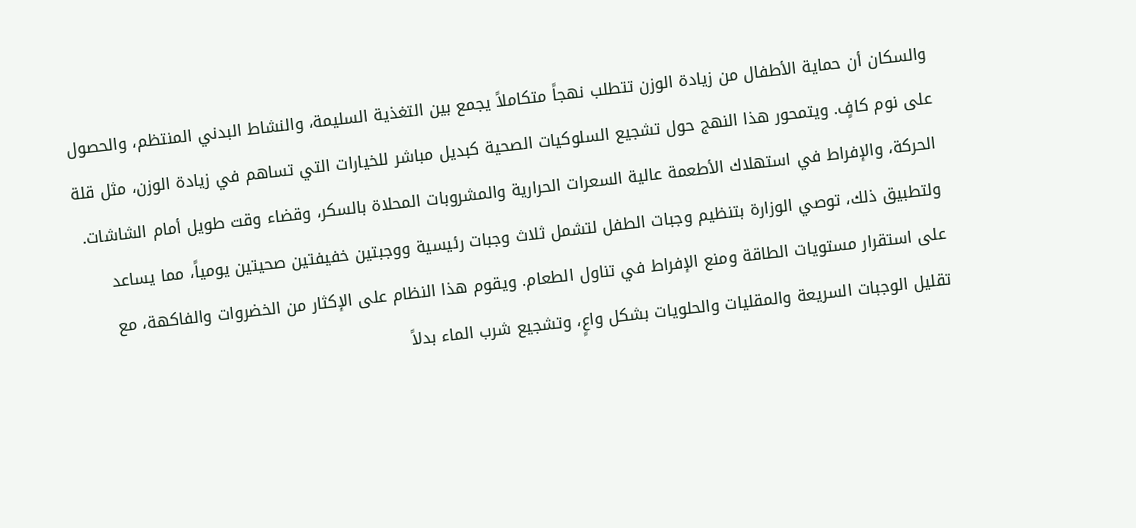والسكان أن حماية الأطفال من زيادة الوزن تتطلب نهجاً متكاملاً يجمع بين التغذية السليمة، والنشاط البدني المنتظم، والحصول على نوم كافٍ. ويتمحور هذا النهج حول تشجيع السلوكيات الصحية كبديل مباشر للخيارات التي تساهم في زيادة الوزن، مثل قلة الحركة، والإفراط في استهلاك الأطعمة عالية السعرات الحرارية والمشروبات المحلاة بالسكر، وقضاء وقت طويل أمام الشاشات.
ولتطبيق ذلك، توصي الوزارة بتنظيم وجبات الطفل لتشمل ثلاث وجبات رئيسية ووجبتين خفيفتين صحيتين يومياً، مما يساعد على استقرار مستويات الطاقة ومنع الإفراط في تناول الطعام. ويقوم هذا النظام على الإكثار من الخضروات والفاكهة، مع تقليل الوجبات السريعة والمقليات والحلويات بشكل واعٍ، وتشجيع شرب الماء بدلاً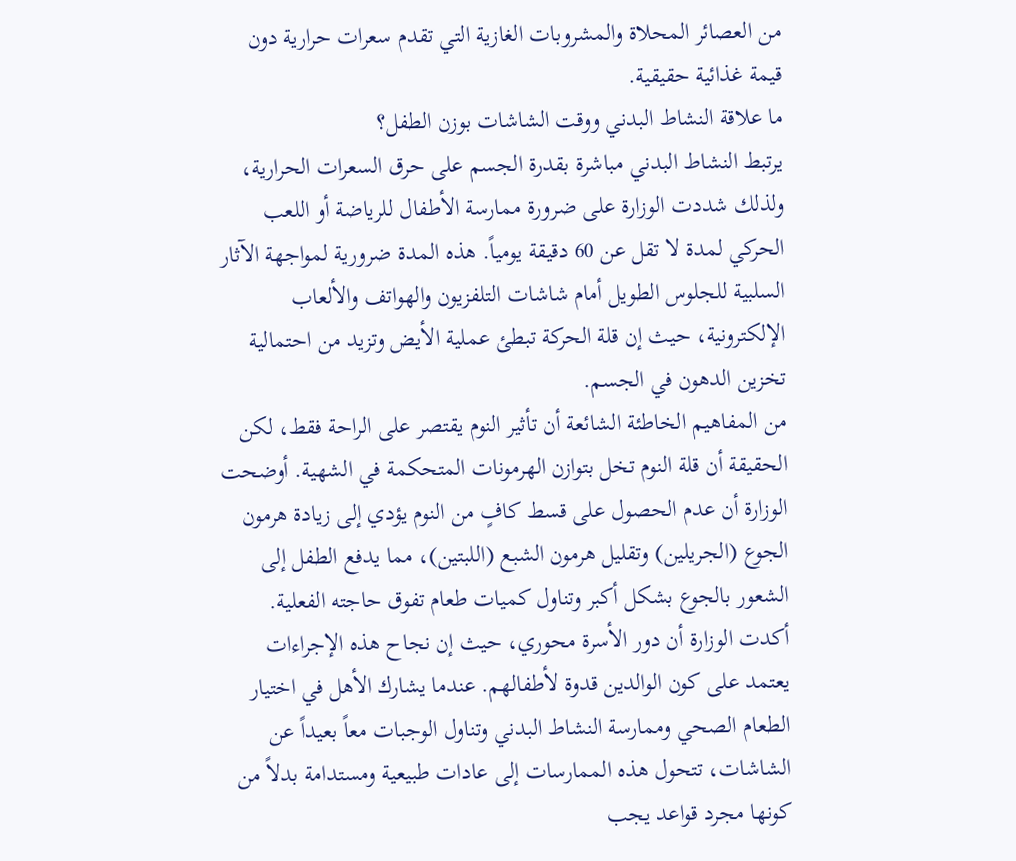من العصائر المحلاة والمشروبات الغازية التي تقدم سعرات حرارية دون قيمة غذائية حقيقية.
ما علاقة النشاط البدني ووقت الشاشات بوزن الطفل؟
يرتبط النشاط البدني مباشرة بقدرة الجسم على حرق السعرات الحرارية، ولذلك شددت الوزارة على ضرورة ممارسة الأطفال للرياضة أو اللعب الحركي لمدة لا تقل عن 60 دقيقة يومياً. هذه المدة ضرورية لمواجهة الآثار السلبية للجلوس الطويل أمام شاشات التلفزيون والهواتف والألعاب الإلكترونية، حيث إن قلة الحركة تبطئ عملية الأيض وتزيد من احتمالية تخزين الدهون في الجسم.
من المفاهيم الخاطئة الشائعة أن تأثير النوم يقتصر على الراحة فقط، لكن الحقيقة أن قلة النوم تخل بتوازن الهرمونات المتحكمة في الشهية. أوضحت الوزارة أن عدم الحصول على قسط كافٍ من النوم يؤدي إلى زيادة هرمون الجوع (الجريلين) وتقليل هرمون الشبع (اللبتين)، مما يدفع الطفل إلى الشعور بالجوع بشكل أكبر وتناول كميات طعام تفوق حاجته الفعلية.
أكدت الوزارة أن دور الأسرة محوري، حيث إن نجاح هذه الإجراءات يعتمد على كون الوالدين قدوة لأطفالهم. عندما يشارك الأهل في اختيار الطعام الصحي وممارسة النشاط البدني وتناول الوجبات معاً بعيداً عن الشاشات، تتحول هذه الممارسات إلى عادات طبيعية ومستدامة بدلاً من كونها مجرد قواعد يجب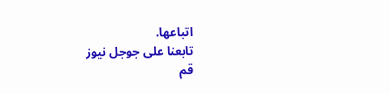اتباعها.
تابعنا على جوجل نيوز
قم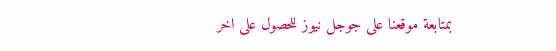بمتابعة موقعنا على جوجل نيوز للحصول على اخر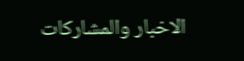الاخبار والمشاركات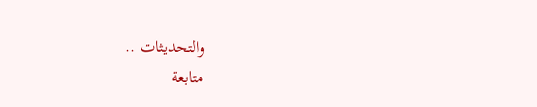والتحديثات ..
متابعة